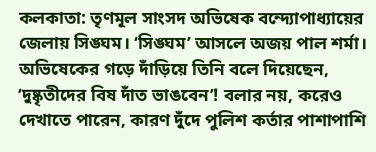কলকাতা: তৃণমূল সাংসদ অভিষেক বন্দ্যোপাধ্যায়ের জেলায় সিঙ্ঘম। ‘সিঙ্ঘম’ আসলে অজয় পাল শর্মা। অভিষেকের গড়ে দাঁড়িয়ে তিনি বলে দিয়েছেন, ‘দুষ্কৃতীদের বিষ দাঁত ভাঙবেন’! বলার নয়, করেও দেখাতে পারেন, কারণ দুঁদে পুলিশ কর্তার পাশাপাশি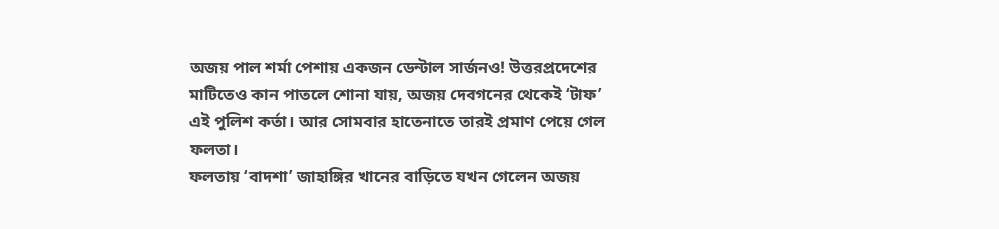অজয় পাল শর্মা পেশায় একজন ডেন্টাল সার্জনও! উত্তরপ্রদেশের মাটিতেও কান পাতলে শোনা যায়, অজয় দেবগনের থেকেই ‘টাফ’ এই পুলিশ কর্তা। আর সোমবার হাতেনাতে তারই প্রমাণ পেয়ে গেল ফলতা।
ফলতায় ‘বাদশা’ জাহাঙ্গির খানের বাড়িতে যখন গেলেন অজয়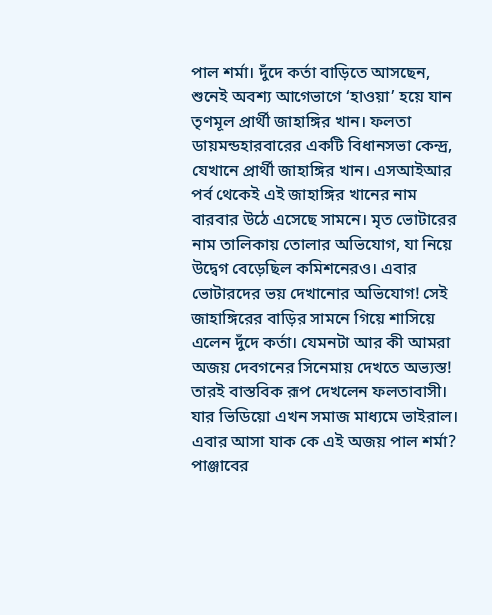পাল শর্মা। দুঁদে কর্তা বাড়িতে আসছেন, শুনেই অবশ্য আগেভাগে ‘হাওয়া’ হয়ে যান তৃণমূল প্রার্থী জাহাঙ্গির খান। ফলতা ডায়মন্ডহারবারের একটি বিধানসভা কেন্দ্র, যেখানে প্রার্থী জাহাঙ্গির খান। এসআইআর পর্ব থেকেই এই জাহাঙ্গির খানের নাম বারবার উঠে এসেছে সামনে। মৃত ভোটারের নাম তালিকায় তোলার অভিযোগ, যা নিয়ে উদ্বেগ বেড়েছিল কমিশনেরও। এবার ভোটারদের ভয় দেখানোর অভিযোগ! সেই জাহাঙ্গিরের বাড়ির সামনে গিয়ে শাসিয়ে এলেন দুঁদে কর্তা। যেমনটা আর কী আমরা অজয় দেবগনের সিনেমায় দেখতে অভ্যস্ত! তারই বাস্তবিক রূপ দেখলেন ফলতাবাসী। যার ভিডিয়ো এখন সমাজ মাধ্যমে ভাইরাল।
এবার আসা যাক কে এই অজয় পাল শর্মা?
পাঞ্জাবের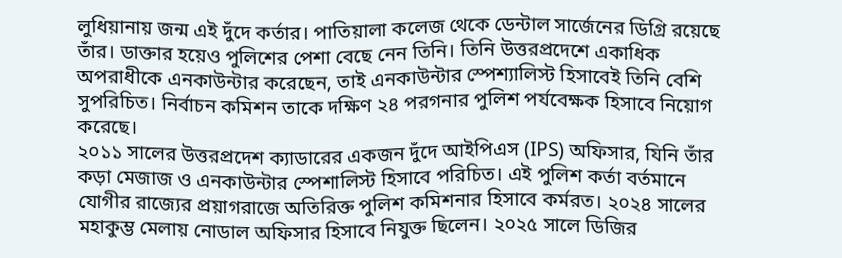লুধিয়ানায় জন্ম এই দুঁদে কর্তার। পাতিয়ালা কলেজ থেকে ডেন্টাল সার্জেনের ডিগ্রি রয়েছে তাঁর। ডাক্তার হয়েও পুলিশের পেশা বেছে নেন তিনি। তিনি উত্তরপ্রদেশে একাধিক অপরাধীকে এনকাউন্টার করেছেন, তাই এনকাউন্টার স্পেশ্যালিস্ট হিসাবেই তিনি বেশি সুপরিচিত। নির্বাচন কমিশন তাকে দক্ষিণ ২৪ পরগনার পুলিশ পর্যবেক্ষক হিসাবে নিয়োগ করেছে।
২০১১ সালের উত্তরপ্রদেশ ক্যাডারের একজন দুঁদে আইপিএস (IPS) অফিসার, যিনি তাঁর কড়া মেজাজ ও এনকাউন্টার স্পেশালিস্ট হিসাবে পরিচিত। এই পুলিশ কর্তা বর্তমানে যোগীর রাজ্যের প্রয়াগরাজে অতিরিক্ত পুলিশ কমিশনার হিসাবে কর্মরত। ২০২৪ সালের মহাকুম্ভ মেলায় নোডাল অফিসার হিসাবে নিযুক্ত ছিলেন। ২০২৫ সালে ডিজির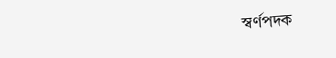স্বর্ণপদক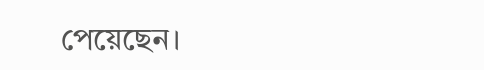পেয়েছেন।